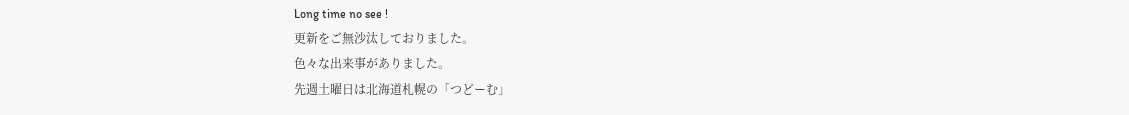Long time no see !
更新をご無沙汰しておりました。
色々な出来事がありました。
先週土曜日は北海道札幌の「つどーむ」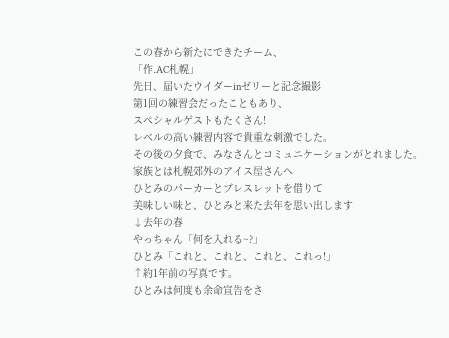この春から新たにできたチーム、
「作.AC札幌」
先日、届いたウイダーinゼリーと記念撮影
第1回の練習会だったこともあり、
スペシャルゲストもたくさん!
レベルの高い練習内容で貴重な刺激でした。
その後の夕食で、みなさんとコミュニケーションがとれました。
家族とは札幌郊外のアイス屋さんへ
ひとみのパーカーとブレスレットを借りて
美味しい味と、ひとみと来た去年を思い出します
↓去年の春
やっちゃん「何を入れる~?」
ひとみ「これと、これと、これと、これっ!」
↑約1年前の写真です。
ひとみは何度も余命宣告をさ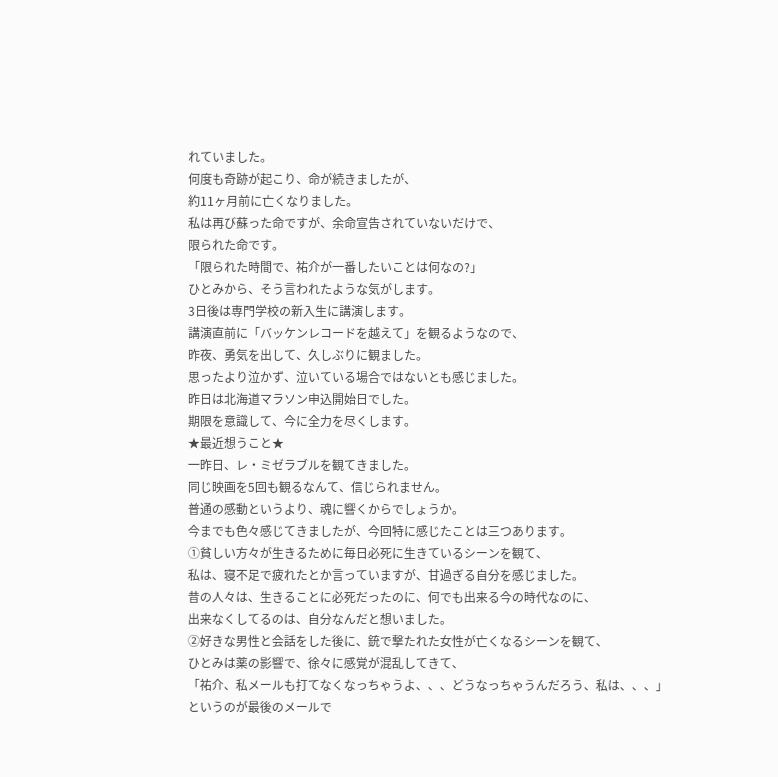れていました。
何度も奇跡が起こり、命が続きましたが、
約11ヶ月前に亡くなりました。
私は再び蘇った命ですが、余命宣告されていないだけで、
限られた命です。
「限られた時間で、祐介が一番したいことは何なの?」
ひとみから、そう言われたような気がします。
3日後は専門学校の新入生に講演します。
講演直前に「バッケンレコードを越えて」を観るようなので、
昨夜、勇気を出して、久しぶりに観ました。
思ったより泣かず、泣いている場合ではないとも感じました。
昨日は北海道マラソン申込開始日でした。
期限を意識して、今に全力を尽くします。
★最近想うこと★
一昨日、レ・ミゼラブルを観てきました。
同じ映画を5回も観るなんて、信じられません。
普通の感動というより、魂に響くからでしょうか。
今までも色々感じてきましたが、今回特に感じたことは三つあります。
①貧しい方々が生きるために毎日必死に生きているシーンを観て、
私は、寝不足で疲れたとか言っていますが、甘過ぎる自分を感じました。
昔の人々は、生きることに必死だったのに、何でも出来る今の時代なのに、
出来なくしてるのは、自分なんだと想いました。
②好きな男性と会話をした後に、銃で撃たれた女性が亡くなるシーンを観て、
ひとみは薬の影響で、徐々に感覚が混乱してきて、
「祐介、私メールも打てなくなっちゃうよ、、、どうなっちゃうんだろう、私は、、、」
というのが最後のメールで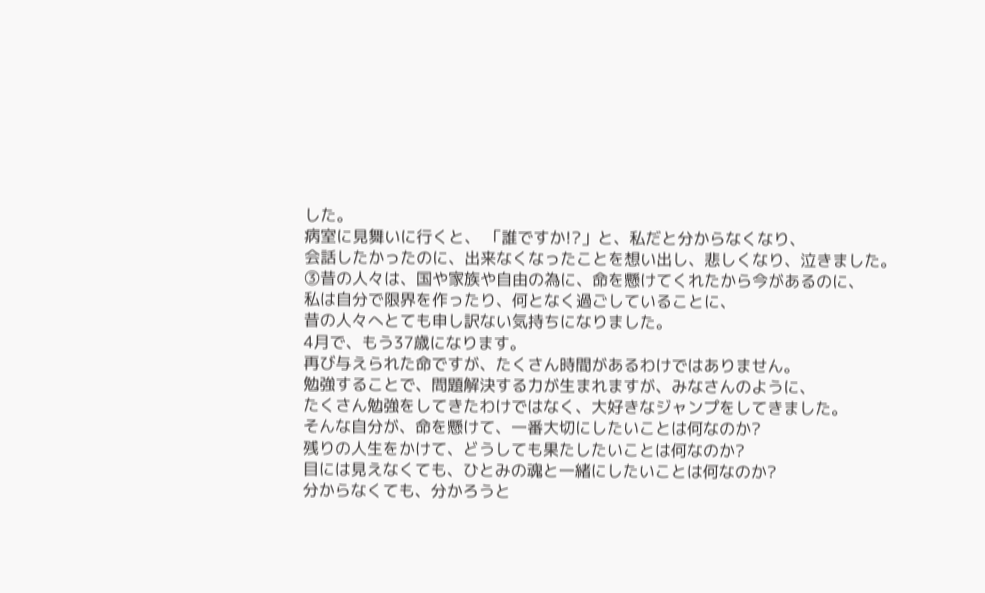した。
病室に見舞いに行くと、 「誰ですか!?」と、私だと分からなくなり、
会話したかったのに、出来なくなったことを想い出し、悲しくなり、泣きました。
③昔の人々は、国や家族や自由の為に、命を懸けてくれたから今があるのに、
私は自分で限界を作ったり、何となく過ごしていることに、
昔の人々へとても申し訳ない気持ちになりました。
4月で、もう37歳になります。
再び与えられた命ですが、たくさん時間があるわけではありません。
勉強することで、問題解決する力が生まれますが、みなさんのように、
たくさん勉強をしてきたわけではなく、大好きなジャンプをしてきました。
そんな自分が、命を懸けて、一番大切にしたいことは何なのか?
残りの人生をかけて、どうしても果たしたいことは何なのか?
目には見えなくても、ひとみの魂と一緒にしたいことは何なのか?
分からなくても、分かろうと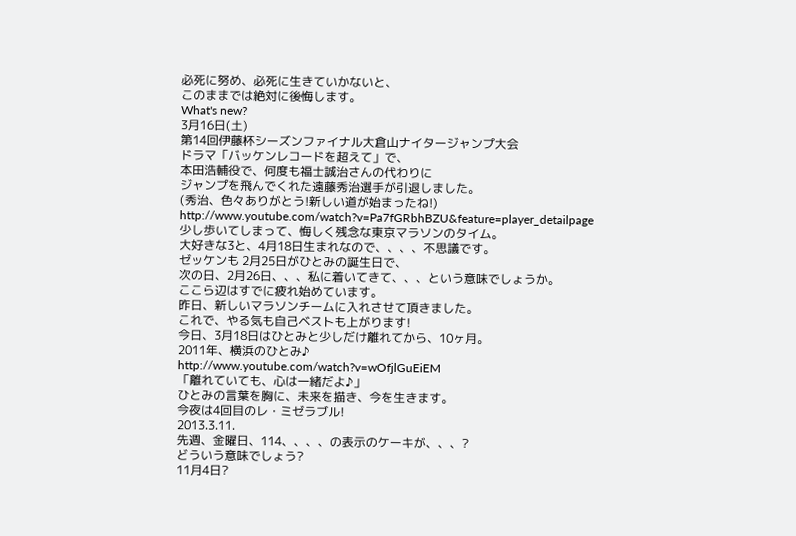必死に努め、必死に生きていかないと、
このままでは絶対に後悔します。
What's new?
3月16日(土)
第14回伊藤杯シーズンファイナル大倉山ナイタージャンプ大会
ドラマ「バッケンレコードを超えて」で、
本田浩輔役で、何度も福士誠治さんの代わりに
ジャンプを飛んでくれた遠藤秀治選手が引退しました。
(秀治、色々ありがとう!新しい道が始まったね!)
http://www.youtube.com/watch?v=Pa7fGRbhBZU&feature=player_detailpage
少し歩いてしまって、悔しく残念な東京マラソンのタイム。
大好きな3と、4月18日生まれなので、、、、不思議です。
ゼッケンも 2月25日がひとみの誕生日で、
次の日、2月26日、、、私に着いてきて、、、という意味でしょうか。
ここら辺はすでに疲れ始めています。
昨日、新しいマラソンチームに入れさせて頂きました。
これで、やる気も自己ベストも上がります!
今日、3月18日はひとみと少しだけ離れてから、10ヶ月。
2011年、横浜のひとみ♪
http://www.youtube.com/watch?v=wOfjlGuEiEM
「離れていても、心は一緒だよ♪」
ひとみの言葉を胸に、未来を描き、今を生きます。
今夜は4回目のレ・ミゼラブル!
2013.3.11.
先週、金曜日、114、、、、の表示のケーキが、、、?
どういう意味でしょう?
11月4日?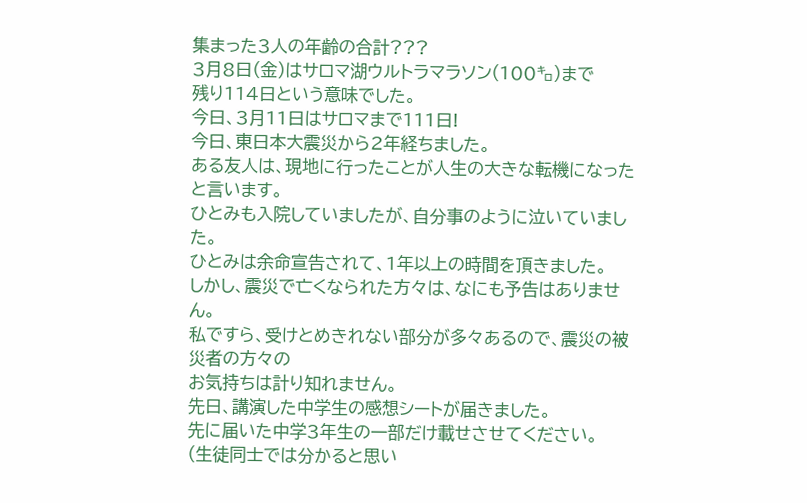集まった3人の年齢の合計???
3月8日(金)はサロマ湖ウルトラマラソン(100㌔)まで
残り114日という意味でした。
今日、3月11日はサロマまで111日!
今日、東日本大震災から2年経ちました。
ある友人は、現地に行ったことが人生の大きな転機になったと言います。
ひとみも入院していましたが、自分事のように泣いていました。
ひとみは余命宣告されて、1年以上の時間を頂きました。
しかし、震災で亡くなられた方々は、なにも予告はありません。
私ですら、受けとめきれない部分が多々あるので、震災の被災者の方々の
お気持ちは計り知れません。
先日、講演した中学生の感想シートが届きました。
先に届いた中学3年生の一部だけ載せさせてください。
(生徒同士では分かると思い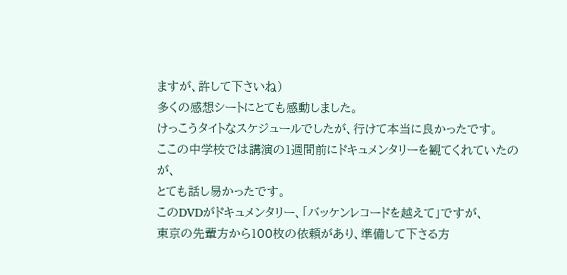ますが、許して下さいね)
多くの感想シートにとても感動しました。
けっこうタイトなスケジュールでしたが、行けて本当に良かったです。
ここの中学校では講演の1週間前にドキュメンタリーを観てくれていたのが、
とても話し易かったです。
このDVDがドキュメンタリー、「バッケンレコードを越えて」ですが、
東京の先輩方から100枚の依頼があり、準備して下さる方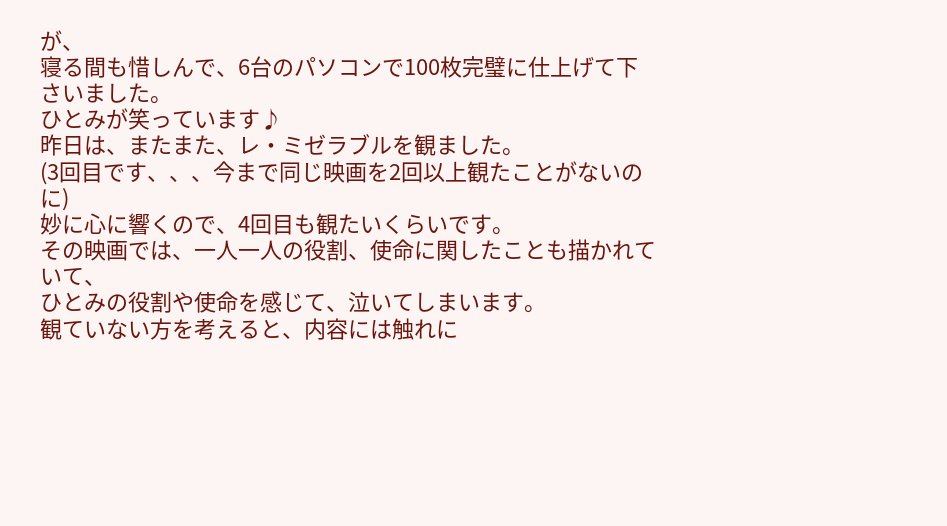が、
寝る間も惜しんで、6台のパソコンで100枚完璧に仕上げて下さいました。
ひとみが笑っています♪
昨日は、またまた、レ・ミゼラブルを観ました。
(3回目です、、、今まで同じ映画を2回以上観たことがないのに)
妙に心に響くので、4回目も観たいくらいです。
その映画では、一人一人の役割、使命に関したことも描かれていて、
ひとみの役割や使命を感じて、泣いてしまいます。
観ていない方を考えると、内容には触れに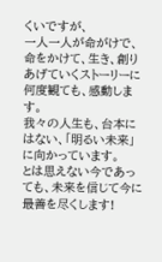くいですが、
一人一人が命がけで、命をかけて、生き、創りあげていくストーリーに
何度観ても、感動します。
我々の人生も、台本にはない、「明るい未来」に向かっています。
とは思えない今であっても、未来を信じて今に最善を尽くします!